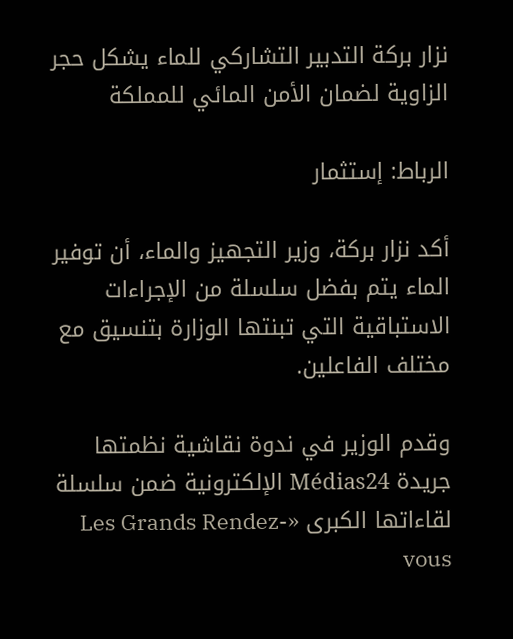نزار بركة التدبير التشاركي للماء يشكل حجر الزاوية لضمان الأمن المائي للمملكة

الرباط: إستثمار

أكد نزار بركة، وزير التجهيز والماء، أن توفير الماء يتم بفضل سلسلة من الإجراءات الاستباقية التي تبنتها الوزارة بتنسيق مع مختلف الفاعلين.

وقدم الوزير في ندوة نقاشية نظمتها جريدة Médias24 الإلكترونية ضمن سلسلة لقاءاتها الكبرى «Les Grands Rendez-vous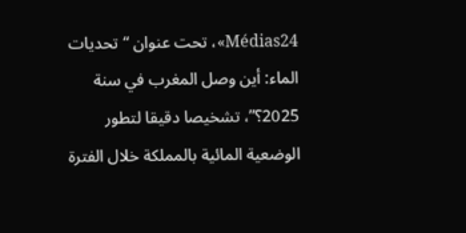Médias24»، تحت عنوان “تحديات الماء: أين وصل المغرب في سنة 2025؟”، تشخيصا دقيقا لتطور الوضعية المائية بالمملكة خلال الفترة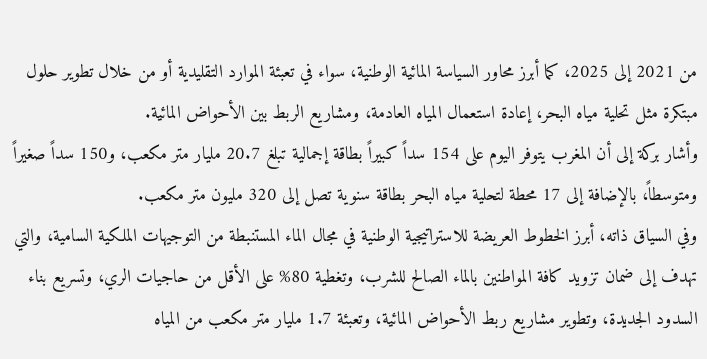من 2021 إلى 2025، كما أبرز محاور السياسة المائية الوطنية، سواء في تعبئة الموارد التقليدية أو من خلال تطوير حلول مبتكرة مثل تحلية مياه البحر، إعادة استعمال المياه العادمة، ومشاريع الربط بين الأحواض المائية.
وأشار بركة إلى أن المغرب يتوفر اليوم على 154 سداً كبيراً بطاقة إجمالية تبلغ 20.7 مليار متر مكعب، و150 سداً صغيراً ومتوسطاً، بالإضافة إلى 17 محطة لتحلية مياه البحر بطاقة سنوية تصل إلى 320 مليون متر مكعب.
وفي السياق ذاته، أبرز الخطوط العريضة للاستراتيجية الوطنية في مجال الماء المستنبطة من التوجيهات الملكية السامية، والتي تهدف إلى ضمان تزويد كافة المواطنين بالماء الصالح للشرب، وتغطية 80% على الأقل من حاجيات الري، وتسريع بناء السدود الجديدة، وتطوير مشاريع ربط الأحواض المائية، وتعبئة 1.7 مليار متر مكعب من المياه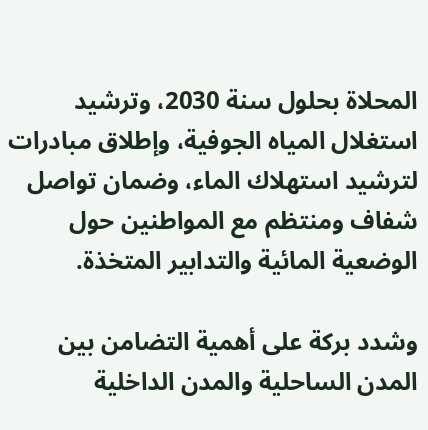المحلاة بحلول سنة 2030، وترشيد استغلال المياه الجوفية، وإطلاق مبادرات لترشيد استهلاك الماء، وضمان تواصل شفاف ومنتظم مع المواطنين حول الوضعية المائية والتدابير المتخذة.

وشدد بركة على أهمية التضامن بين المدن الساحلية والمدن الداخلية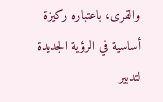والقرى، باعتباره ركيزة أساسية في الرؤية الجديدة لتدبير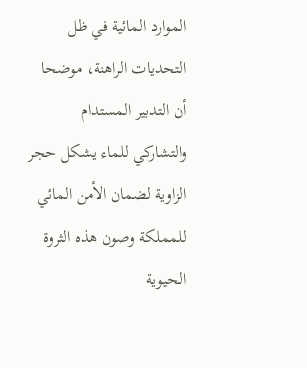الموارد المائية في ظل التحديات الراهنة، موضحا أن التدبير المستدام والتشاركي للماء يشكل حجر الزاوية لضمان الأمن المائي للمملكة وصون هذه الثروة الحيوية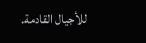للأجيال القادمة.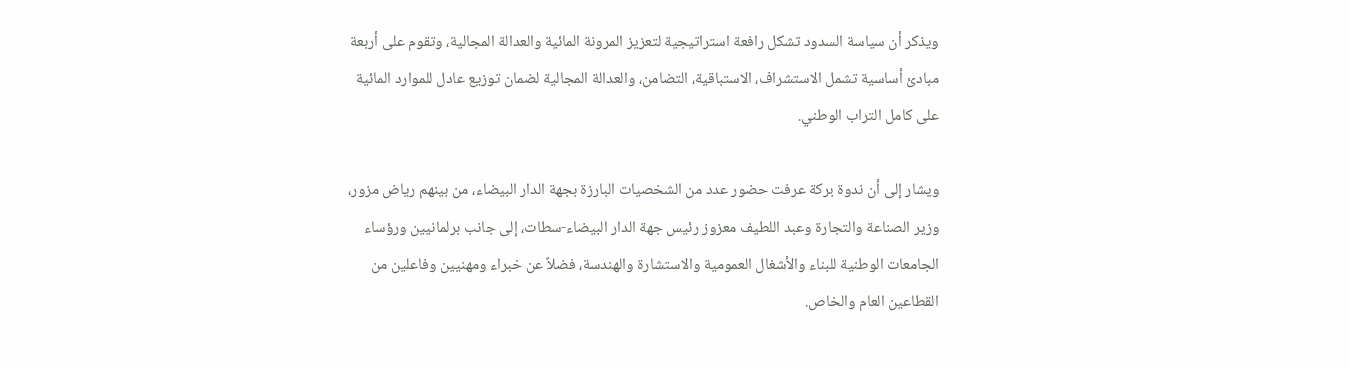ويذكر أن سياسة السدود تشكل رافعة استراتيجية لتعزيز المرونة المائية والعدالة المجالية، وتقوم على أربعة مبادئ أساسية تشمل الاستشراف، الاستباقية، التضامن، والعدالة المجالية لضمان توزيع عادل للموارد المائية على كامل التراب الوطني.

ويشار إلى أن ندوة بركة عرفت حضور عدد من الشخصيات البارزة بجهة الدار البيضاء، من بينهم رياض مزور، وزير الصناعة والتجارة وعبد اللطيف معزوز رئيس جهة الدار البيضاء-سطات، إلى جانب برلمانيين ورؤساء الجامعات الوطنية للبناء والأشغال العمومية والاستشارة والهندسة، فضلاً عن خبراء ومهنيين وفاعلين من القطاعين العام والخاص.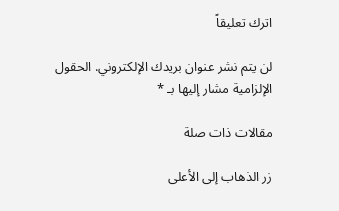اترك تعليقاً

لن يتم نشر عنوان بريدك الإلكتروني. الحقول الإلزامية مشار إليها بـ *

مقالات ذات صلة

زر الذهاب إلى الأعلى